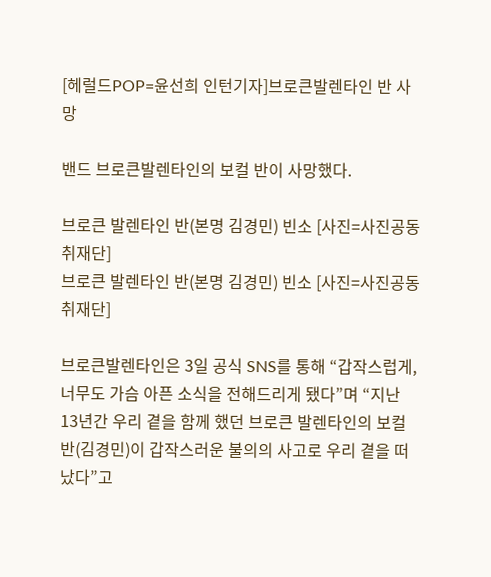[헤럴드POP=윤선희 인턴기자]브로큰발렌타인 반 사망

밴드 브로큰발렌타인의 보컬 반이 사망했다.

브로큰 발렌타인 반(본명 김경민) 빈소 [사진=사진공동취재단]
브로큰 발렌타인 반(본명 김경민) 빈소 [사진=사진공동취재단]

브로큰발렌타인은 3일 공식 SNS를 통해 “갑작스럽게, 너무도 가슴 아픈 소식을 전해드리게 됐다”며 “지난 13년간 우리 곁을 함께 했던 브로큰 발렌타인의 보컬 반(김경민)이 갑작스러운 불의의 사고로 우리 곁을 떠났다”고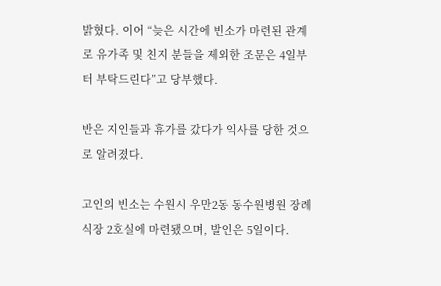밝혔다. 이어 “늦은 시간에 빈소가 마련된 관계로 유가족 및 친지 분들을 제외한 조문은 4일부터 부탁드린다”고 당부했다.

반은 지인들과 휴가를 갔다가 익사를 당한 것으로 알려졌다.

고인의 빈소는 수원시 우만2동 동수원병원 장례식장 2호실에 마련됐으며, 발인은 5일이다.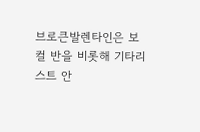브로큰발렌타인은 보컬 반을 비롯해 기타리스트 안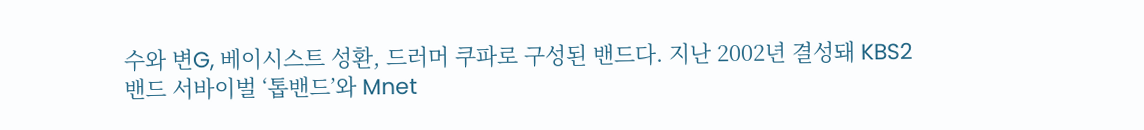수와 변G, 베이시스트 성환, 드러머 쿠파로 구성된 밴드다. 지난 2002년 결성돼 KBS2 밴드 서바이벌 ‘톱밴드’와 Mnet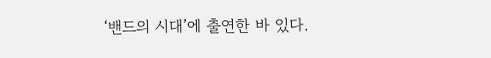‘밴드의 시대’에 출연한 바 있다.